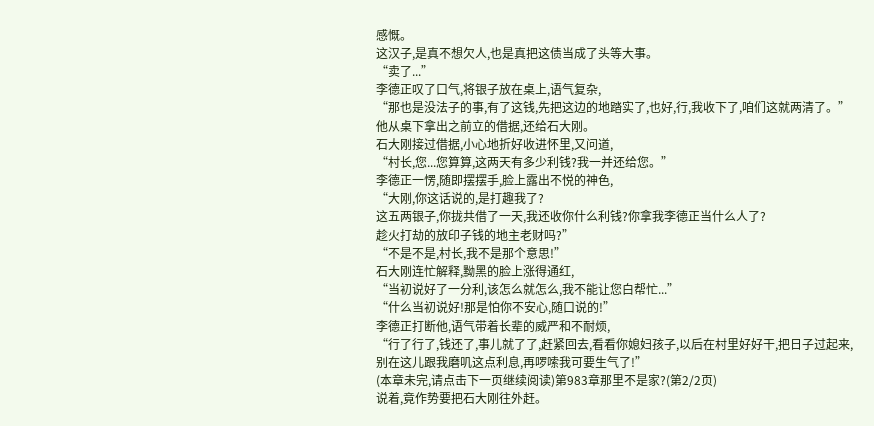感慨。
这汉子,是真不想欠人,也是真把这债当成了头等大事。
“卖了...”
李德正叹了口气,将银子放在桌上,语气复杂,
“那也是没法子的事,有了这钱,先把这边的地踏实了,也好,行,我收下了,咱们这就两清了。”
他从桌下拿出之前立的借据,还给石大刚。
石大刚接过借据,小心地折好收进怀里,又问道,
“村长,您...您算算,这两天有多少利钱?我一并还给您。”
李德正一愣,随即摆摆手,脸上露出不悦的神色,
“大刚,你这话说的,是打趣我了?
这五两银子,你拢共借了一天,我还收你什么利钱?你拿我李德正当什么人了?
趁火打劫的放印子钱的地主老财吗?”
“不是不是,村长,我不是那个意思!”
石大刚连忙解释,黝黑的脸上涨得通红,
“当初说好了一分利,该怎么就怎么,我不能让您白帮忙...”
“什么当初说好!那是怕你不安心,随口说的!”
李德正打断他,语气带着长辈的威严和不耐烦,
“行了行了,钱还了,事儿就了了,赶紧回去,看看你媳妇孩子,以后在村里好好干,把日子过起来,
别在这儿跟我磨叽这点利息,再啰嗦我可要生气了!”
(本章未完,请点击下一页继续阅读)第983章那里不是家?(第2/2页)
说着,竟作势要把石大刚往外赶。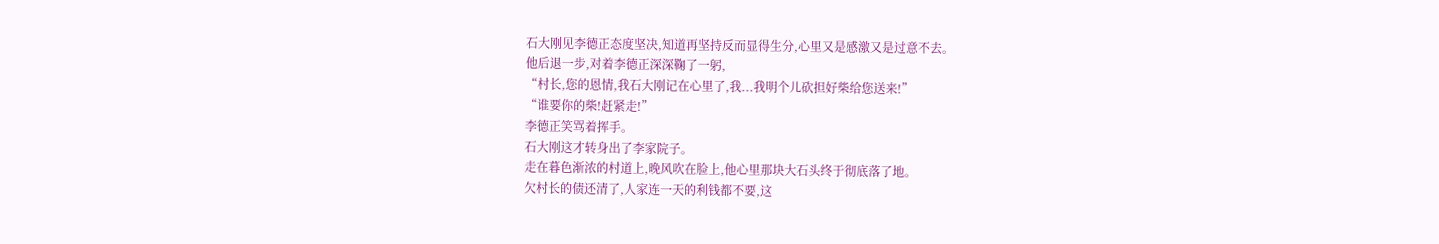石大刚见李德正态度坚决,知道再坚持反而显得生分,心里又是感激又是过意不去。
他后退一步,对着李德正深深鞠了一躬,
“村长,您的恩情,我石大刚记在心里了,我...我明个儿砍担好柴给您送来!”
“谁要你的柴!赶紧走!”
李德正笑骂着挥手。
石大刚这才转身出了李家院子。
走在暮色渐浓的村道上,晚风吹在脸上,他心里那块大石头终于彻底落了地。
欠村长的债还清了,人家连一天的利钱都不要,这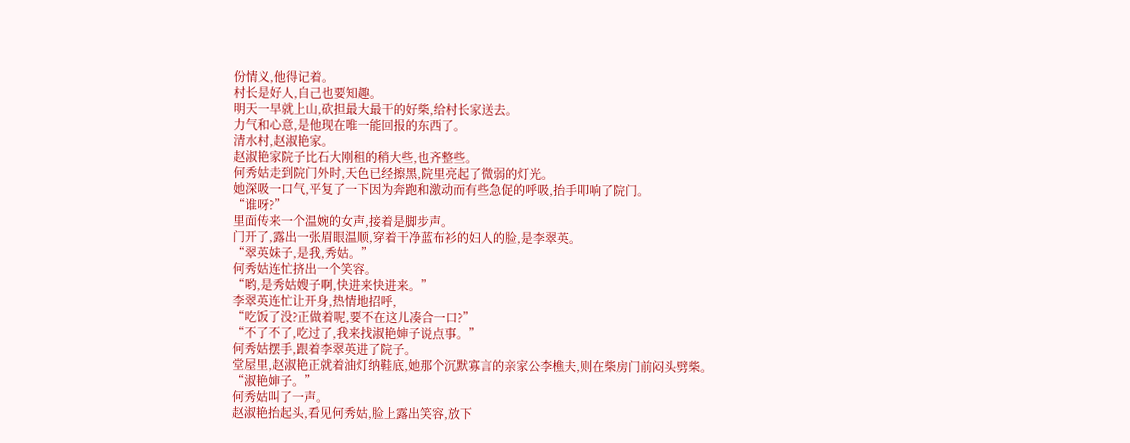份情义,他得记着。
村长是好人,自己也要知趣。
明天一早就上山,砍担最大最干的好柴,给村长家送去。
力气和心意,是他现在唯一能回报的东西了。
清水村,赵淑艳家。
赵淑艳家院子比石大刚租的稍大些,也齐整些。
何秀姑走到院门外时,天色已经擦黑,院里亮起了微弱的灯光。
她深吸一口气,平复了一下因为奔跑和激动而有些急促的呼吸,抬手叩响了院门。
“谁呀?”
里面传来一个温婉的女声,接着是脚步声。
门开了,露出一张眉眼温顺,穿着干净蓝布衫的妇人的脸,是李翠英。
“翠英妹子,是我,秀姑。”
何秀姑连忙挤出一个笑容。
“哟,是秀姑嫂子啊,快进来快进来。”
李翠英连忙让开身,热情地招呼,
“吃饭了没?正做着呢,要不在这儿凑合一口?”
“不了不了,吃过了,我来找淑艳婶子说点事。”
何秀姑摆手,跟着李翠英进了院子。
堂屋里,赵淑艳正就着油灯纳鞋底,她那个沉默寡言的亲家公李樵夫,则在柴房门前闷头劈柴。
“淑艳婶子。”
何秀姑叫了一声。
赵淑艳抬起头,看见何秀姑,脸上露出笑容,放下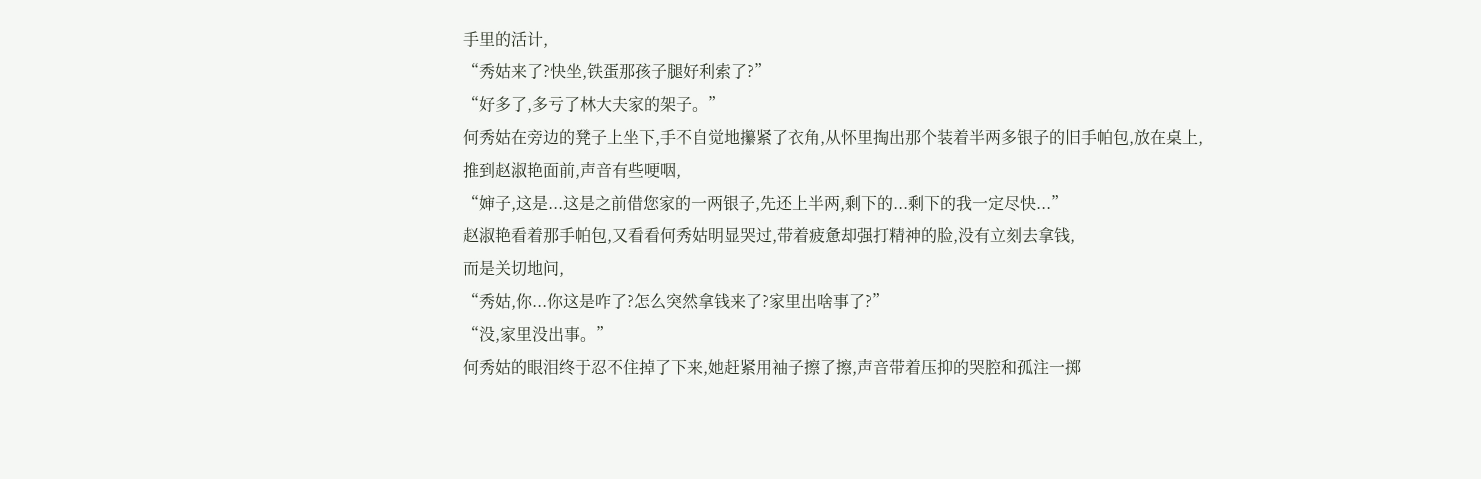手里的活计,
“秀姑来了?快坐,铁蛋那孩子腿好利索了?”
“好多了,多亏了林大夫家的架子。”
何秀姑在旁边的凳子上坐下,手不自觉地攥紧了衣角,从怀里掏出那个装着半两多银子的旧手帕包,放在桌上,
推到赵淑艳面前,声音有些哽咽,
“婶子,这是...这是之前借您家的一两银子,先还上半两,剩下的...剩下的我一定尽快...”
赵淑艳看着那手帕包,又看看何秀姑明显哭过,带着疲惫却强打精神的脸,没有立刻去拿钱,
而是关切地问,
“秀姑,你...你这是咋了?怎么突然拿钱来了?家里出啥事了?”
“没,家里没出事。”
何秀姑的眼泪终于忍不住掉了下来,她赶紧用袖子擦了擦,声音带着压抑的哭腔和孤注一掷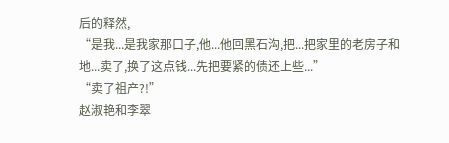后的释然,
“是我...是我家那口子,他...他回黑石沟,把...把家里的老房子和地...卖了,换了这点钱...先把要紧的债还上些...”
“卖了祖产?!”
赵淑艳和李翠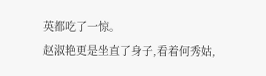英都吃了一惊。
赵淑艳更是坐直了身子,看着何秀姑,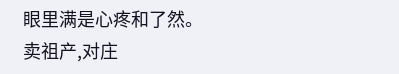眼里满是心疼和了然。
卖祖产,对庄